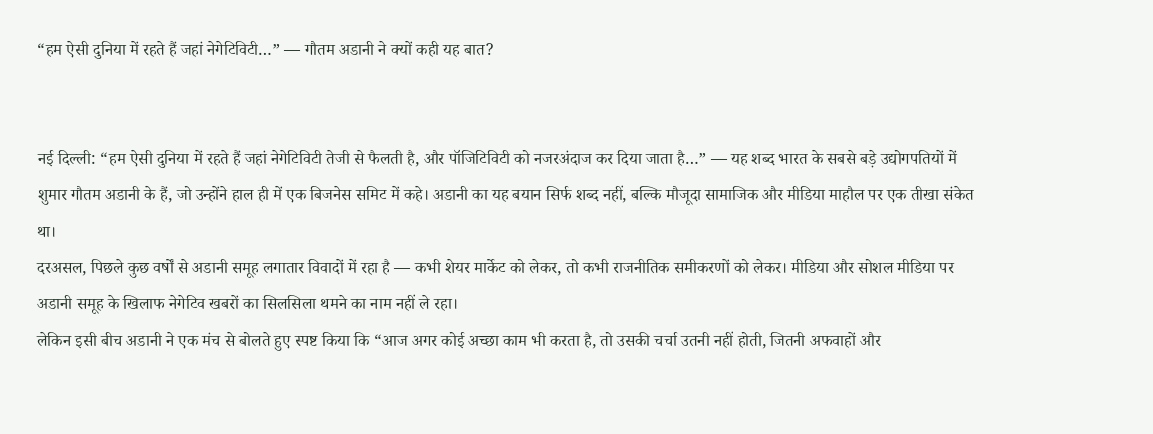“हम ऐसी दुनिया में रहते हैं जहां नेगेटिविटी…” — गौतम अडानी ने क्यों कही यह बात?


नई दिल्ली: “हम ऐसी दुनिया में रहते हैं जहां नेगेटिविटी तेजी से फैलती है, और पॉजिटिविटी को नजरअंदाज कर दिया जाता है…” — यह शब्द भारत के सबसे बड़े उद्योगपतियों में शुमार गौतम अडानी के हैं, जो उन्होंने हाल ही में एक बिजनेस समिट में कहे। अडानी का यह बयान सिर्फ शब्द नहीं, बल्कि मौजूदा सामाजिक और मीडिया माहौल पर एक तीखा संकेत था।
दरअसल, पिछले कुछ वर्षों से अडानी समूह लगातार विवादों में रहा है — कभी शेयर मार्केट को लेकर, तो कभी राजनीतिक समीकरणों को लेकर। मीडिया और सोशल मीडिया पर अडानी समूह के खिलाफ नेगेटिव खबरों का सिलसिला थमने का नाम नहीं ले रहा।
लेकिन इसी बीच अडानी ने एक मंच से बोलते हुए स्पष्ट किया कि “आज अगर कोई अच्छा काम भी करता है, तो उसकी चर्चा उतनी नहीं होती, जितनी अफवाहों और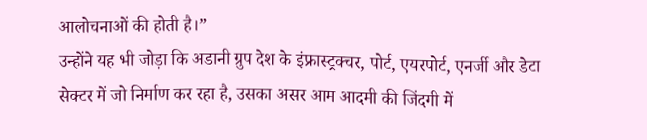आलोचनाओं की होती है।”
उन्होंने यह भी जोड़ा कि अडानी ग्रुप देश के इंफ्रास्ट्रक्चर, पोर्ट, एयरपोर्ट, एनर्जी और डेटा सेक्टर में जो निर्माण कर रहा है, उसका असर आम आदमी की जिंदगी में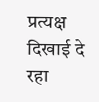प्रत्यक्ष दिखाई दे रहा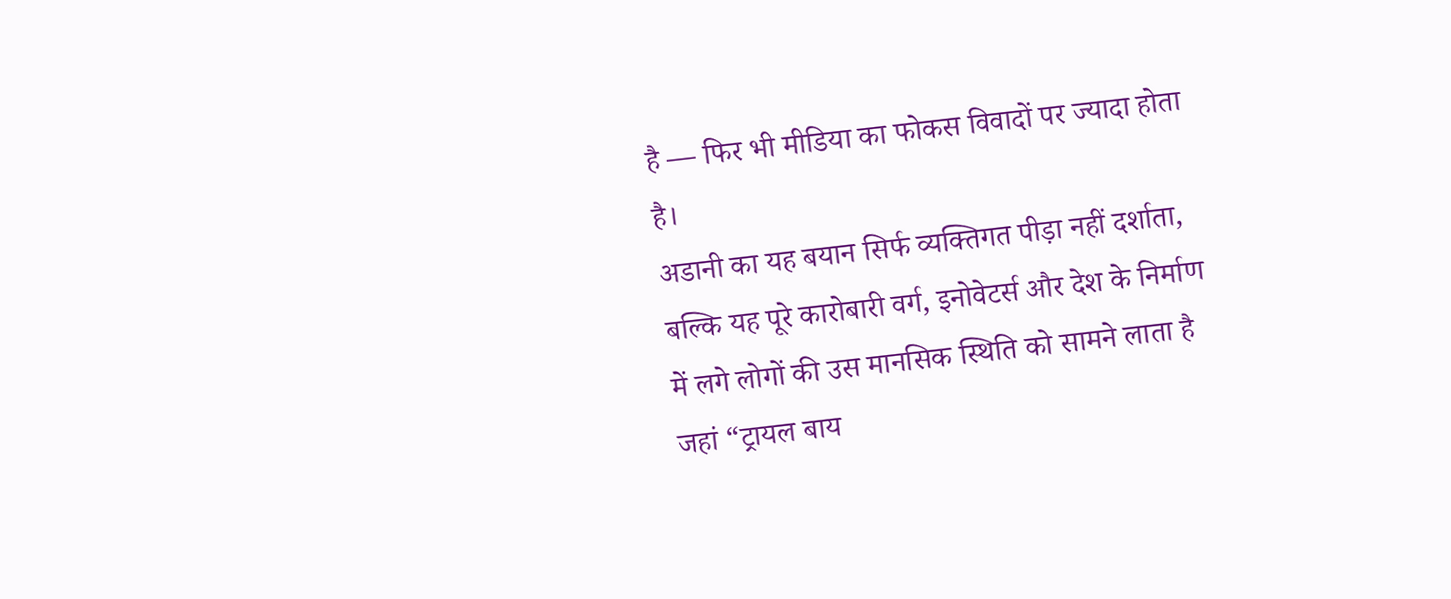है — फिर भी मीडिया का फोकस विवादों पर ज्यादा होता है।
अडानी का यह बयान सिर्फ व्यक्तिगत पीड़ा नहीं दर्शाता, बल्कि यह पूरे कारोबारी वर्ग, इनोवेटर्स और देश के निर्माण में लगे लोगों की उस मानसिक स्थिति को सामने लाता है जहां “ट्रायल बाय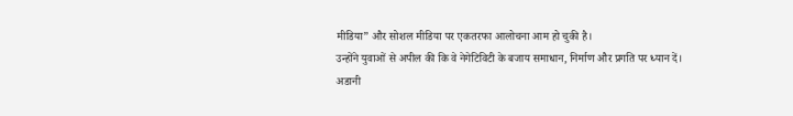मीडिया” और सोशल मीडिया पर एकतरफा आलोचना आम हो चुकी है।
उन्होंने युवाओं से अपील की कि वे नेगेटिविटी के बजाय समाधान, निर्माण और प्रगति पर ध्यान दें।
अडानी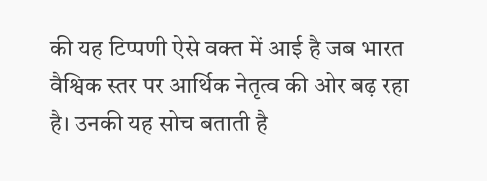की यह टिप्पणी ऐसे वक्त में आई है जब भारत वैश्विक स्तर पर आर्थिक नेतृत्व की ओर बढ़ रहा है। उनकी यह सोच बताती है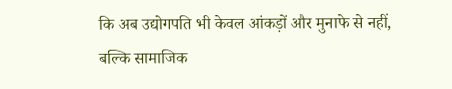कि अब उद्योगपति भी केवल आंकड़ों और मुनाफे से नहीं, बल्कि सामाजिक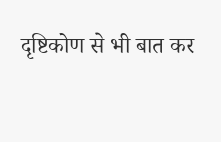दृष्टिकोण से भी बात कर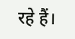रहे हैं।